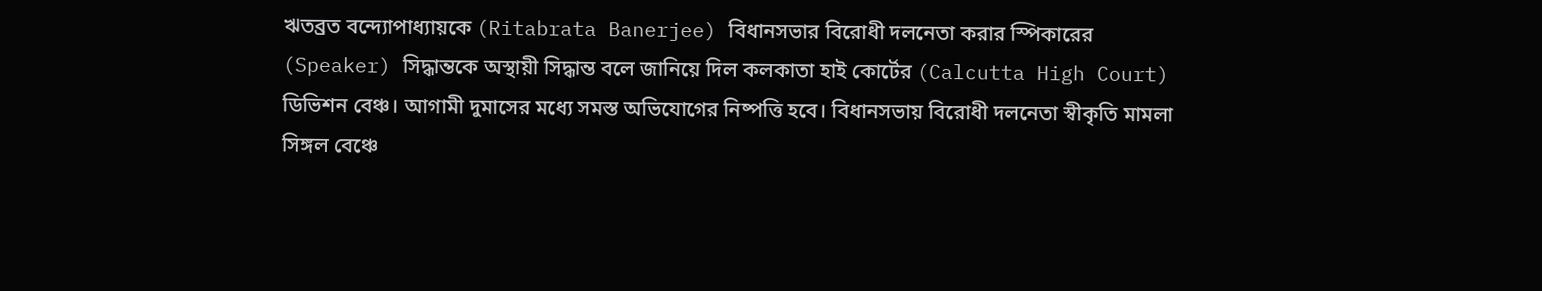ঋতব্রত বন্দ্যোপাধ্যায়কে (Ritabrata Banerjee) বিধানসভার বিরোধী দলনেতা করার স্পিকারের (Speaker) সিদ্ধান্তকে অস্থায়ী সিদ্ধান্ত বলে জানিয়ে দিল কলকাতা হাই কোর্টের (Calcutta High Court) ডিভিশন বেঞ্চ। আগামী দুমাসের মধ্যে সমস্ত অভিযোগের নিষ্পত্তি হবে। বিধানসভায় বিরোধী দলনেতা স্বীকৃতি মামলা সিঙ্গল বেঞ্চে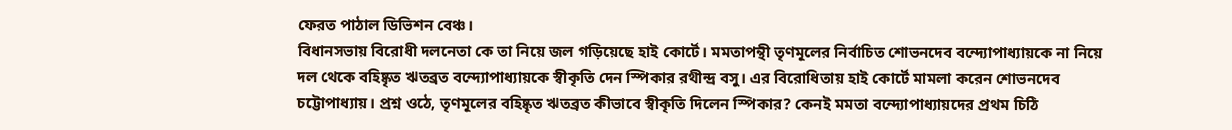ফেরত পাঠাল ডিভিশন বেঞ্চ।
বিধানসভায় বিরোধী দলনেতা কে তা নিয়ে জল গড়িয়েছে হাই কোর্টে। মমতাপন্থী তৃণমূলের নির্বাচিত শোভনদেব বন্দ্যোপাধ্যায়কে না নিয়ে দল থেকে বহিষ্কৃত ঋতব্রত বন্দ্যোপাধ্যায়কে স্বীকৃতি দেন স্পিকার রথীন্দ্র বসু। এর বিরোধিতায় হাই কোর্টে মামলা করেন শোভনদেব চট্টোপাধ্যায়। প্রশ্ন ওঠে, তৃণমূলের বহিষ্কৃত ঋতব্রত কীভাবে স্বীকৃতি দিলেন স্পিকার? কেনই মমতা বন্দ্যোপাধ্যায়দের প্রথম চিঠি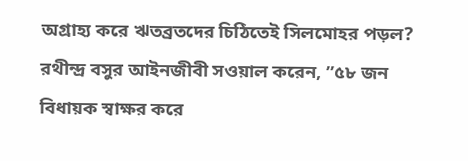অগ্রাহ্য করে ঋতব্রতদের চিঠিতেই সিলমোহর পড়ল?
রথীন্দ্র বসুর আইনজীবী সওয়াল করেন, ”৫৮ জন বিধায়ক স্বাক্ষর করে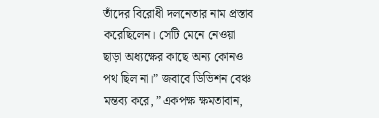তাঁদের বিরোধী দলনেতার নাম প্রস্তাব করেছিলেন। সেটি মেনে নেওয়া ছাড়া অধ্যক্ষের কাছে অন্য কোনও পথ ছিল না।” জবাবে ডিভিশন বেঞ্চ মন্তব্য করে, ”একপক্ষ ক্ষমতাবান,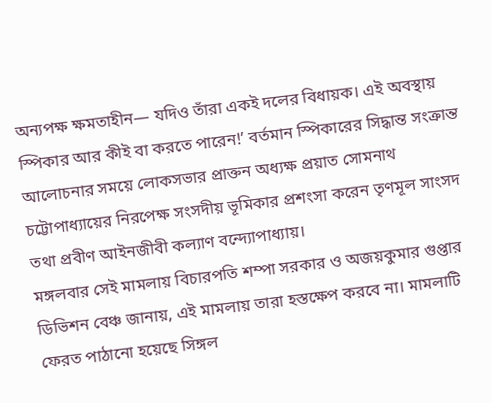অন্যপক্ষ ক্ষমতাহীন— যদিও তাঁরা একই দলের বিধায়ক। এই অবস্থায় স্পিকার আর কীই বা করতে পারেন!’ বর্তমান স্পিকারের সিদ্ধান্ত সংক্রান্ত আলোচনার সময়ে লোকসভার প্রাক্তন অধ্যক্ষ প্রয়াত সোমনাথ চট্টোপাধ্যায়ের নিরপেক্ষ সংসদীয় ভূমিকার প্রশংসা করেন তৃণমূল সাংসদ তথা প্রবীণ আইনজীবী কল্যাণ বন্দ্যোপাধ্যায়।
মঙ্গলবার সেই মামলায় বিচারপতি শম্পা সরকার ও অজয়কুমার গুপ্তার ডিভিশন বেঞ্চ জানায়, এই মামলায় তারা হস্তক্ষেপ করবে না। মামলাটি ফেরত পাঠানো হয়েছে সিঙ্গল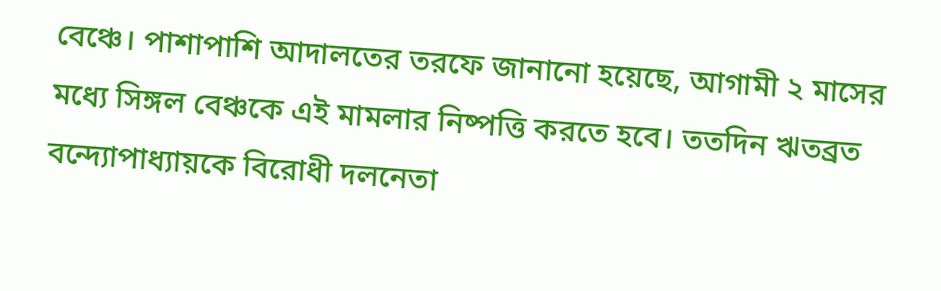বেঞ্চে। পাশাপাশি আদালতের তরফে জানানো হয়েছে, আগামী ২ মাসের মধ্যে সিঙ্গল বেঞ্চকে এই মামলার নিষ্পত্তি করতে হবে। ততদিন ঋতব্রত বন্দ্যোপাধ্যায়কে বিরোধী দলনেতা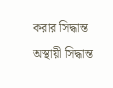করার সিদ্ধান্ত অস্থায়ী সিদ্ধান্ত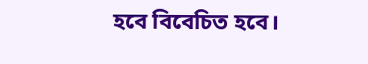হবে বিবেচিত হবে।